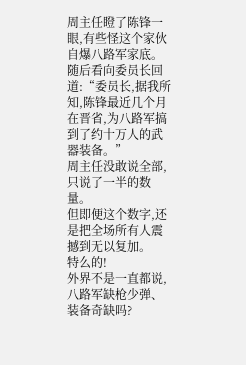周主任瞪了陈锋一眼,有些怪这个家伙自爆八路军家底。
随后看向委员长回道:“委员长,据我所知,陈锋最近几个月在晋省,为八路军搞到了约十万人的武器装备。”
周主任没敢说全部,只说了一半的数量。
但即便这个数字,还是把全场所有人震撼到无以复加。
特么的!
外界不是一直都说,八路军缺枪少弹、装备奇缺吗?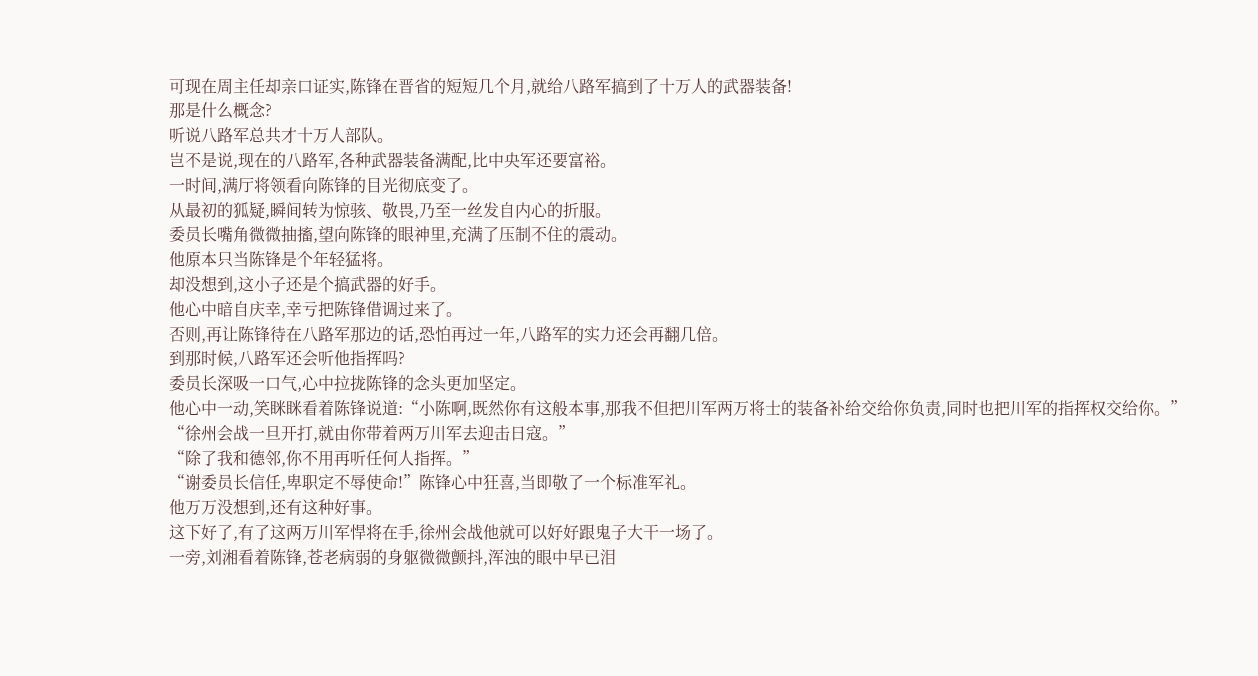可现在周主任却亲口证实,陈锋在晋省的短短几个月,就给八路军搞到了十万人的武器装备!
那是什么概念?
听说八路军总共才十万人部队。
岂不是说,现在的八路军,各种武器装备满配,比中央军还要富裕。
一时间,满厅将领看向陈锋的目光彻底变了。
从最初的狐疑,瞬间转为惊骇、敬畏,乃至一丝发自内心的折服。
委员长嘴角微微抽搐,望向陈锋的眼神里,充满了压制不住的震动。
他原本只当陈锋是个年轻猛将。
却没想到,这小子还是个搞武器的好手。
他心中暗自庆幸,幸亏把陈锋借调过来了。
否则,再让陈锋待在八路军那边的话,恐怕再过一年,八路军的实力还会再翻几倍。
到那时候,八路军还会听他指挥吗?
委员长深吸一口气,心中拉拢陈锋的念头更加坚定。
他心中一动,笑眯眯看着陈锋说道:“小陈啊,既然你有这般本事,那我不但把川军两万将士的装备补给交给你负责,同时也把川军的指挥权交给你。”
“徐州会战一旦开打,就由你带着两万川军去迎击日寇。”
“除了我和德邻,你不用再听任何人指挥。”
“谢委员长信任,卑职定不辱使命!”陈锋心中狂喜,当即敬了一个标准军礼。
他万万没想到,还有这种好事。
这下好了,有了这两万川军悍将在手,徐州会战他就可以好好跟鬼子大干一场了。
一旁,刘湘看着陈锋,苍老病弱的身躯微微颤抖,浑浊的眼中早已泪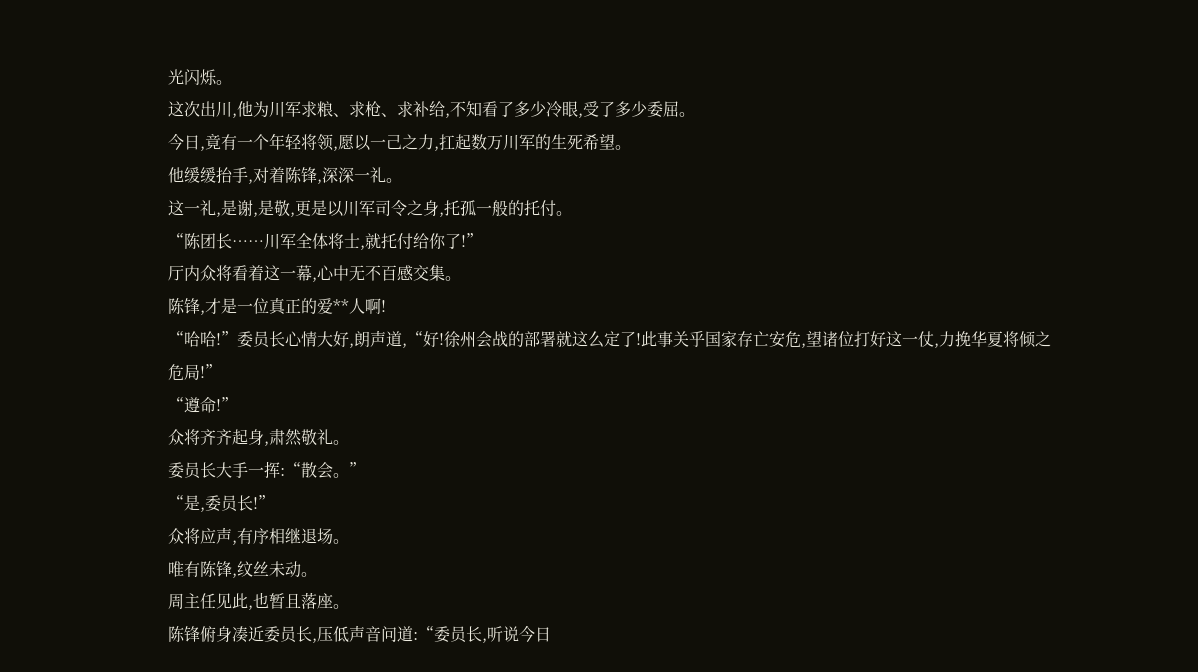光闪烁。
这次出川,他为川军求粮、求枪、求补给,不知看了多少冷眼,受了多少委屈。
今日,竟有一个年轻将领,愿以一己之力,扛起数万川军的生死希望。
他缓缓抬手,对着陈锋,深深一礼。
这一礼,是谢,是敬,更是以川军司令之身,托孤一般的托付。
“陈团长……川军全体将士,就托付给你了!”
厅内众将看着这一幕,心中无不百感交集。
陈锋,才是一位真正的爱**人啊!
“哈哈!”委员长心情大好,朗声道,“好!徐州会战的部署就这么定了!此事关乎国家存亡安危,望诸位打好这一仗,力挽华夏将倾之危局!”
“遵命!”
众将齐齐起身,肃然敬礼。
委员长大手一挥:“散会。”
“是,委员长!”
众将应声,有序相继退场。
唯有陈锋,纹丝未动。
周主任见此,也暂且落座。
陈锋俯身凑近委员长,压低声音问道:“委员长,听说今日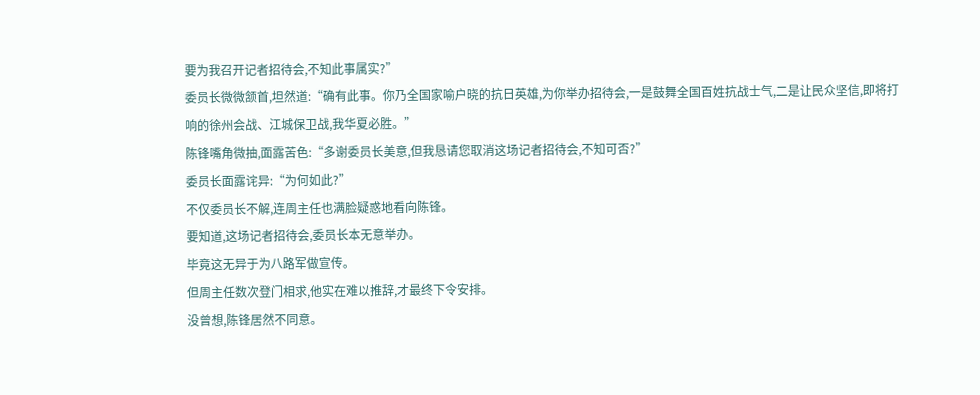要为我召开记者招待会,不知此事属实?”
委员长微微颔首,坦然道:“确有此事。你乃全国家喻户晓的抗日英雄,为你举办招待会,一是鼓舞全国百姓抗战士气,二是让民众坚信,即将打响的徐州会战、江城保卫战,我华夏必胜。”
陈锋嘴角微抽,面露苦色:“多谢委员长美意,但我恳请您取消这场记者招待会,不知可否?”
委员长面露诧异:“为何如此?”
不仅委员长不解,连周主任也满脸疑惑地看向陈锋。
要知道,这场记者招待会,委员长本无意举办。
毕竟这无异于为八路军做宣传。
但周主任数次登门相求,他实在难以推辞,才最终下令安排。
没曾想,陈锋居然不同意。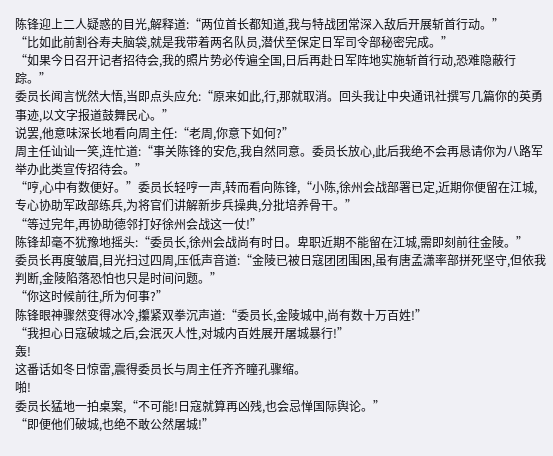陈锋迎上二人疑惑的目光,解释道:“两位首长都知道,我与特战团常深入敌后开展斩首行动。”
“比如此前割谷寿夫脑袋,就是我带着两名队员,潜伏至保定日军司令部秘密完成。”
“如果今日召开记者招待会,我的照片势必传遍全国,日后再赴日军阵地实施斩首行动,恐难隐蔽行踪。”
委员长闻言恍然大悟,当即点头应允:“原来如此,行,那就取消。回头我让中央通讯社撰写几篇你的英勇事迹,以文字报道鼓舞民心。”
说罢,他意味深长地看向周主任:“老周,你意下如何?”
周主任讪讪一笑,连忙道:“事关陈锋的安危,我自然同意。委员长放心,此后我绝不会再恳请你为八路军举办此类宣传招待会。”
“哼,心中有数便好。”委员长轻哼一声,转而看向陈锋,“小陈,徐州会战部署已定,近期你便留在江城,专心协助军政部练兵,为将官们讲解新步兵操典,分批培养骨干。”
“等过完年,再协助德邻打好徐州会战这一仗!”
陈锋却毫不犹豫地摇头:“委员长,徐州会战尚有时日。卑职近期不能留在江城,需即刻前往金陵。”
委员长再度皱眉,目光扫过四周,压低声音道:“金陵已被日寇团团围困,虽有唐孟潇率部拼死坚守,但依我判断,金陵陷落恐怕也只是时间问题。”
“你这时候前往,所为何事?”
陈锋眼神骤然变得冰冷,攥紧双拳沉声道:“委员长,金陵城中,尚有数十万百姓!”
“我担心日寇破城之后,会泯灭人性,对城内百姓展开屠城暴行!”
轰!
这番话如冬日惊雷,震得委员长与周主任齐齐瞳孔骤缩。
啪!
委员长猛地一拍桌案,“不可能!日寇就算再凶残,也会忌惮国际舆论。”
“即便他们破城,也绝不敢公然屠城!”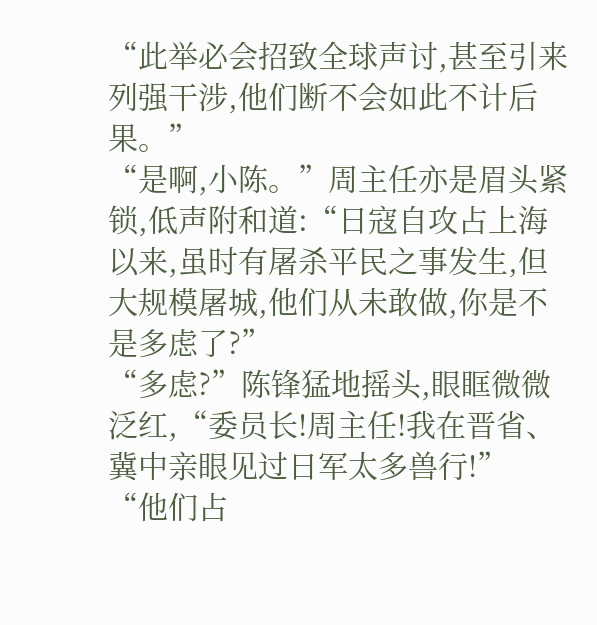“此举必会招致全球声讨,甚至引来列强干涉,他们断不会如此不计后果。”
“是啊,小陈。”周主任亦是眉头紧锁,低声附和道:“日寇自攻占上海以来,虽时有屠杀平民之事发生,但大规模屠城,他们从未敢做,你是不是多虑了?”
“多虑?”陈锋猛地摇头,眼眶微微泛红,“委员长!周主任!我在晋省、冀中亲眼见过日军太多兽行!”
“他们占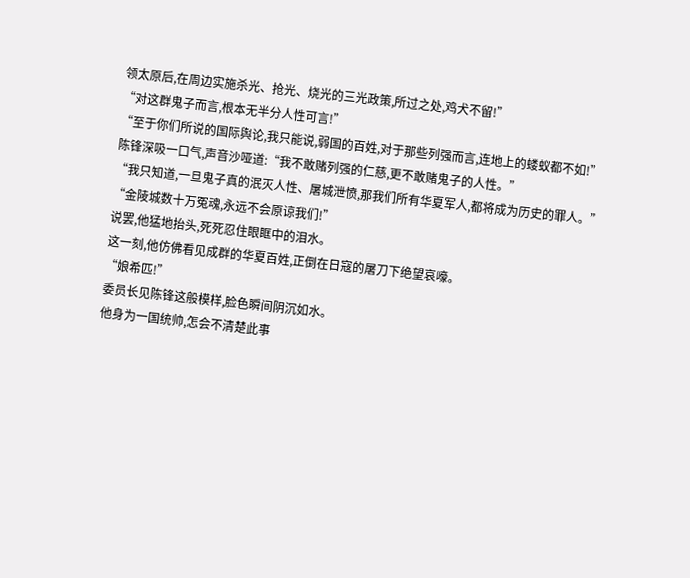领太原后,在周边实施杀光、抢光、烧光的三光政策,所过之处,鸡犬不留!”
“对这群鬼子而言,根本无半分人性可言!”
“至于你们所说的国际舆论,我只能说,弱国的百姓,对于那些列强而言,连地上的蝼蚁都不如!”
陈锋深吸一口气,声音沙哑道:“我不敢赌列强的仁慈,更不敢赌鬼子的人性。”
“我只知道,一旦鬼子真的泯灭人性、屠城泄愤,那我们所有华夏军人,都将成为历史的罪人。”
“金陵城数十万冤魂,永远不会原谅我们!”
说罢,他猛地抬头,死死忍住眼眶中的泪水。
这一刻,他仿佛看见成群的华夏百姓,正倒在日寇的屠刀下绝望哀嚎。
“娘希匹!”
委员长见陈锋这般模样,脸色瞬间阴沉如水。
他身为一国统帅,怎会不清楚此事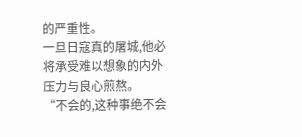的严重性。
一旦日寇真的屠城,他必将承受难以想象的内外压力与良心煎熬。
“不会的,这种事绝不会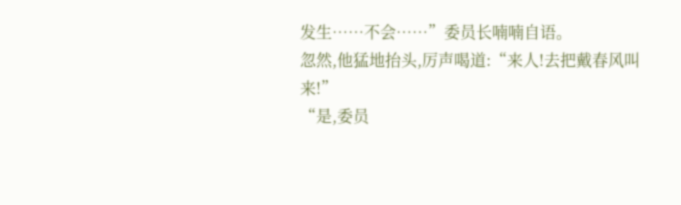发生……不会……”委员长喃喃自语。
忽然,他猛地抬头,厉声喝道:“来人!去把戴春风叫来!”
“是,委员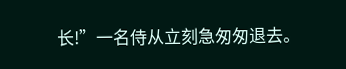长!”一名侍从立刻急匆匆退去。